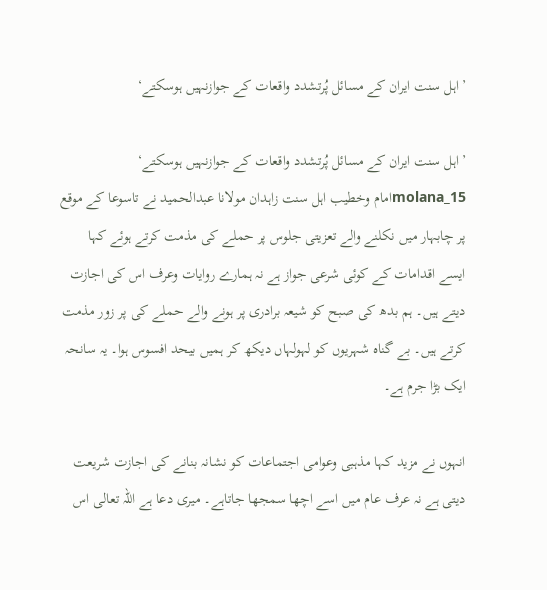’اہل سنت ایران کے مسائل پُرتشدد واقعات کے جوازنہیں ہوسکتے‘

’اہل سنت ایران کے مسائل پُرتشدد واقعات کے جوازنہیں ہوسکتے‘
molana_15امام وخطیب اہل سنت زاہدان مولانا عبدالحمید نے تاسوعا کے موقع پر چابہار میں نکلنے والے تعزیتی جلوس پر حملے کی مذمت کرتے ہوئے کہا ایسے اقدامات کے کوئی شرعی جواز ہے نہ ہمارے روایات وعرف اس کی اجازت دیتے ہیں۔ ہم بدھ کی صبح کو شیعہ برادری پر ہونے والے حملے کی پر زور مذمت کرتے ہیں۔ بے گناہ شہریوں کو لہولہاں دیکھ کر ہمیں بیحد افسوس ہوا۔ یہ سانحہ ایک بڑا جرم ہے۔

انہوں نے مزید کہا مذہبی وعوامی اجتماعات کو نشانہ بنانے کی اجازت شریعت دیتی ہے نہ عرف عام میں اسے اچھا سمجھا جاتاہے۔ میری دعا ہے اللہ تعالی اس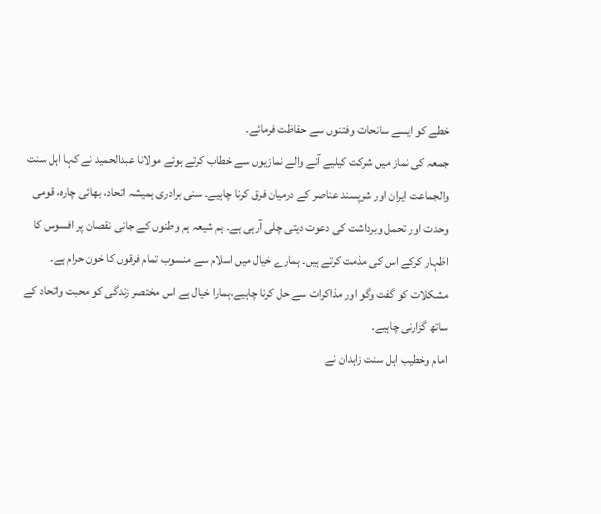خطے کو ایسے سانحات وفتنوں سے حفاظت فرمائے۔
جمعہ کی نماز میں شرکت کیلیے آنے والے نمازیوں سے خطاب کرتے ہوئے مولانا عبدالحمید نے کہا اہل سنت والجماعت ایران اور شرپسند عناصر کے درمیان فرق کرنا چاہیے۔ سنی برادری ہمیشہ اتحاد، بھائی چارہ، قومی وحدت اور تحمل وبرداشت کی دعوت دیتی چلی آرہی ہے۔ ہم شیعہ ہم وطنوں کے جانی نقصان پر افسوس کا اظہار کرکے اس کی مذمت کرتے ہیں۔ ہمارے خیال میں اسلام سے منسوب تمام فرقوں کا خون حرام ہے۔ مشکلات کو گفت وگو اور مذاکرات سے حل کرنا چاہیے،ہمارا خیال ہے اس مختصر زندگی کو محبت واتحاد کے ساتھ گزارنی چاہیے۔
امام وخطیب اہل سنت زاہدان نے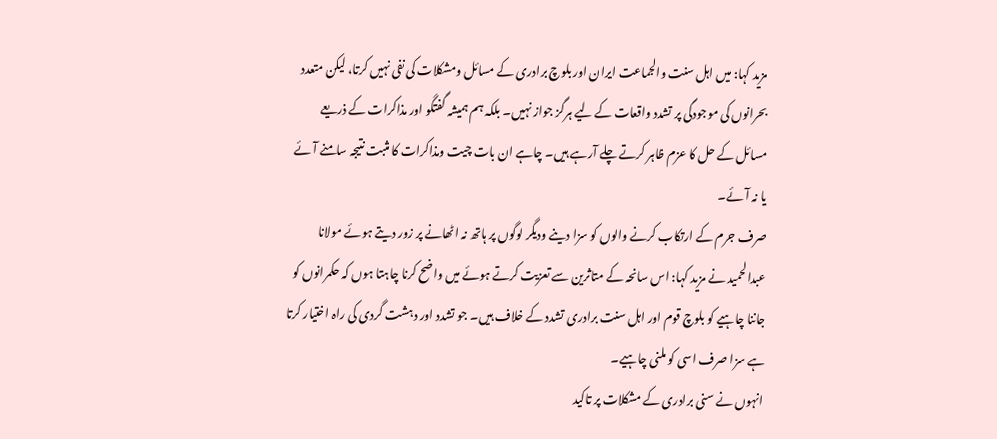مزید کہا: میں اہل سنت والجماعت ایران اور بلوچ برادری کے مسائل ومشکلات کی نفی نہیں کرتا، لیکن متعدد بحرانوں کی موجودگی پر تشدد واقعات کے لیے ہرگز جواز نہیں۔ بلکہ ہم ہمیشہ گفتگو اور مذاکرات کے ذریعے مسائل کے حل کا عزم ظاہر کرتے چلے آرہے ہیں۔ چاہے ان بات چیت ومذاکرات کا مثبت نتیجہ سامنے آئے یا نہ آئے۔
صرف جرم کے ارتکاب کرنے والوں کو سزا دینے ودیگر لوگوں پر ہاتھ نہ اٹھانے پر زور دیتے ہوئے مولانا عبدالحمید نے مزید کہا: اس سانحہ کے متاثرین سے تعزیت کرتے ہوئے میں واضح کرنا چاہتا ہوں کہ حکمرانوں کو جاننا چاہیے کو بلوچ قوم اور اہل سنت برادری تشدد کے خلاف ہیں۔ جو تشدد اور دہشت گردی کی راہ اختیار کرتا ہے سزا صرف اسی کو ملنی چاہیے۔
انہوں نے سنی برادری کے مشکلات پر تاکید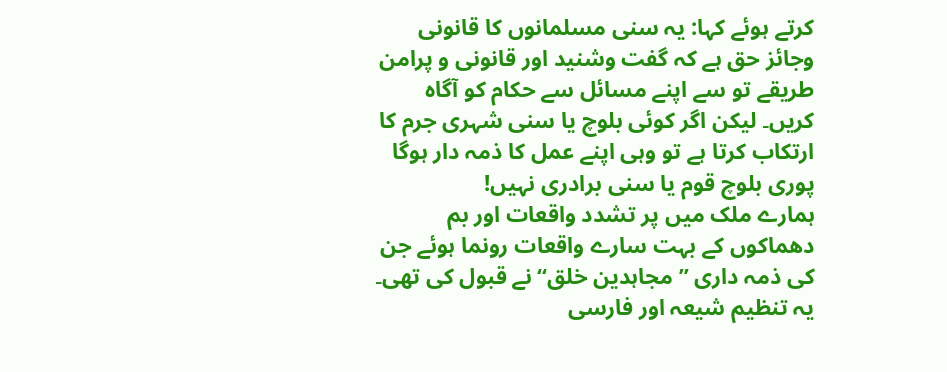کرتے ہوئے کہا: یہ سنی مسلمانوں کا قانونی وجائز حق ہے کہ گفت وشنید اور قانونی و پرامن طریقے تو سے اپنے مسائل سے حکام کو آگاہ کریں۔ لیکن اگر کوئی بلوچ یا سنی شہری جرم کا ارتکاب کرتا ہے تو وہی اپنے عمل کا ذمہ دار ہوگا پوری بلوچ قوم یا سنی برادری نہیں!
ہمارے ملک میں پر تشدد واقعات اور بم دھماکوں کے بہت سارے واقعات رونما ہوئے جن کی ذمہ داری ’’مجاہدین خلق‘‘ نے قبول کی تھی۔ یہ تنظیم شیعہ اور فارسی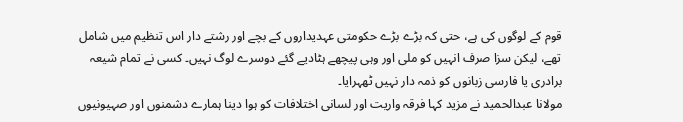قوم کے لوگوں کی ہے، حتی کہ بڑے بڑے حکومتی عہدیداروں کے بچے اور رشتے دار اس تنظیم میں شامل تھے، لیکن سزا صرف انہیں کو ملی اور وہی پیچھے ہٹادیے گئے دوسرے لوگ نہیں۔ کسی نے تمام شیعہ برادری یا فارسی زبانوں کو ذمہ دار نہیں ٹھہرایا۔
مولانا عبدالحمید نے مزید کہا فرقہ واریت اور لسانی اختلافات کو ہوا دینا ہمارے دشمنوں اور صہیونیوں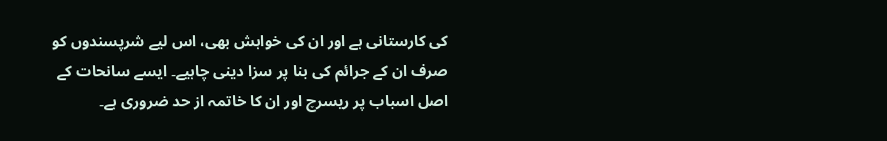کی کارستانی ہے اور ان کی خواہش بھی، اس لیے شرپسندوں کو صرف ان کے جرائم کی بنا پر سزا دینی چاہیے۔ ایسے سانحات کے اصل اسباب پر ریسرچ اور ان کا خاتمہ از حد ضروری ہے۔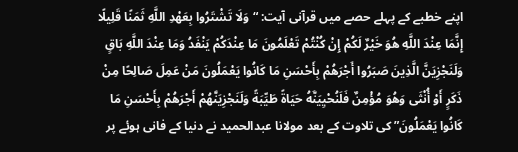اپنے خطبے کے پہلے حصے میں قرآنی آیت: “وَلَا تَشْتَرُوا بِعَهْدِ اللَّهِ ثَمَنًا قَلِيلًا إِنَّمَا عِنْدَ اللَّهِ هُوَ خَيْرٌ لَكُمْ إِنْ كُنْتُمْ تَعْلَمُونَ مَا عِنْدَكُمْ يَنْفَدُ وَمَا عِنْدَ اللَّهِ بَاقٍ وَلَنَجْزِيَنَّ الَّذِينَ صَبَرُوا أَجْرَهُمْ بِأَحْسَنِ مَا كَانُوا يَعْمَلُونَ مَنْ عَمِلَ صَالِحًا مِنْ ذَكَرٍ أَوْ أُنْثَى وَهُوَ مُؤْمِنٌ فَلَنُحْيِيَنَّهُ حَيَاةً طَيِّبَةً وَلَنَجْزِيَنَّهُمْ أَجْرَهُمْ بِأَحْسَنِ مَا كَانُوا يَعْمَلُونَ” کی تلاوت کے بعد مولانا عبدالحمید نے دنیا کے فانی ہوئے پر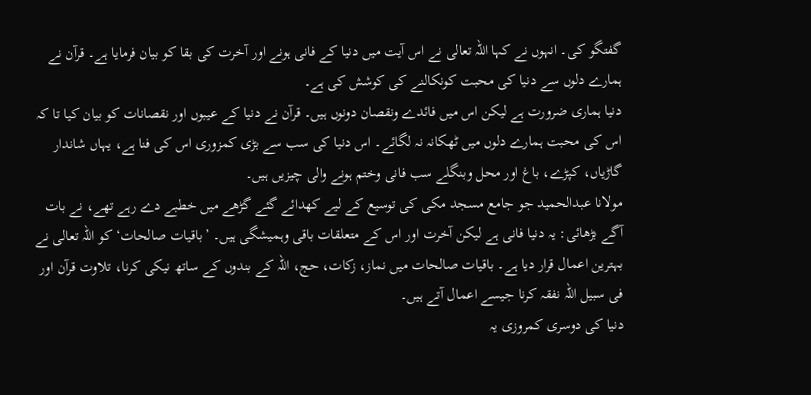گفتگو کی۔ انہوں نے کہا اللہ تعالی نے اس آیت میں دنیا کے فانی ہونے اور آخرت کی بقا کو بیان فرمایا ہے۔ قرآن نے ہمارے دلوں سے دنیا کی محبت کونکالنے کی کوشش کی ہے۔
دنیا ہماری ضرورت ہے لیکن اس میں فائدے ونقصان دونوں ہیں۔ قرآن نے دنیا کے عیبوں اور نقصانات کو بیان کیا تا کہ اس کی محبت ہمارے دلوں میں ٹھکانہ نہ لگائے۔ اس دنیا کی سب سے بڑی کمزوری اس کی فنا ہے، یہاں شاندار گاڑیاں، کپڑے، باغ اور محل وبنگلے سب فانی وختم ہونے والی چیزیں ہیں۔
مولانا عبدالحمید جو جامع مسجد مکی کی توسیع کے لیے کھدائے گئے گڑھے میں خطبے دے رہے تھے، نے بات آگے بڑھائی: یہ دنیا فانی ہے لیکن آخرت اور اس کے متعلقات باقی وہمیشگی ہیں۔ ’باقیات صالحات‘ کو اللہ تعالی نے بہترین اعمال قرار دیا ہے۔ باقیات صالحات میں نماز، زکات، حج، اللہ کے بندوں کے ساتھ نیکی کرنا، تلاوت قرآن اور فی سبیل اللہ نفقہ کرنا جیسے اعمال آتے ہیں۔
دنیا کی دوسری کمروزی یہ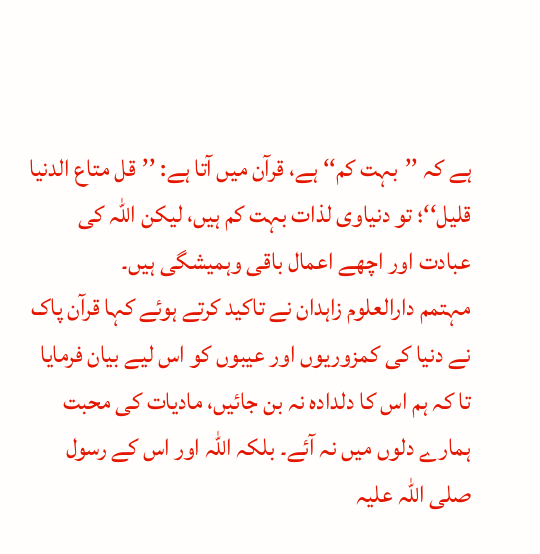ہے کہ ’’بہت کم‘‘ ہے، قرآن میں آتا ہے: ’’قل متاع الدنیا قلیل‘‘؛ تو دنیاوی لذات بہت کم ہیں، لیکن اللہ کی عبادت اور اچھے اعمال باقی وہمیشگی ہیں۔
مہتمم دارالعلوم زاہدان نے تاکید کرتے ہوئے کہا قرآن پاک نے دنیا کی کمزوریوں اور عیبوں کو اس لیے بیان فرمایا تا کہ ہم اس کا دلدادہ نہ بن جائیں، مادیات کی محبت ہمارے دلوں میں نہ آئے۔ بلکہ اللہ اور اس کے رسول صلی اللہ علیہ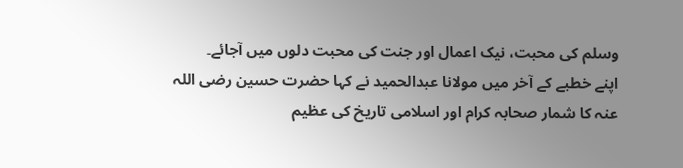وسلم کی محبت، نیک اعمال اور جنت کی محبت دلوں میں آجائے۔
اپنے خطبے کے آخر میں مولانا عبدالحمید نے کہا حضرت حسین رضی اللہ عنہ کا شمار صحابہ کرام اور اسلامی تاریخ کی عظیم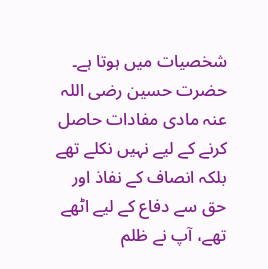شخصیات میں ہوتا ہے۔
حضرت حسین رضی اللہ عنہ مادی مفادات حاصل کرنے کے لیے نہیں نکلے تھے بلکہ انصاف کے نفاذ اور حق سے دفاع کے لیے اٹھے تھے، آپ نے ظلم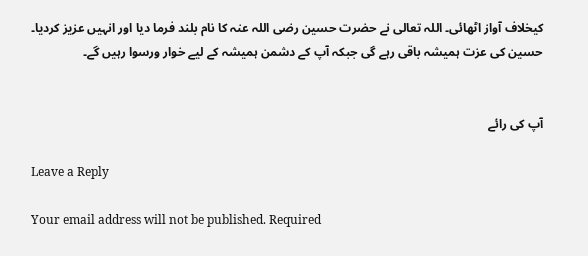کیخلاف آواز اٹھائی۔ اللہ تعالی نے حضرت حسین رضی اللہ عنہ کا نام بلند فرما دیا اور انہیں عزیز کردیا۔ حسین کی عزت ہمیشہ باقی رہے گی جبکہ آپ کے دشمن ہمیشہ کے لیے خوار ورسوا رہیں گے۔


آپ کی رائے

Leave a Reply

Your email address will not be published. Required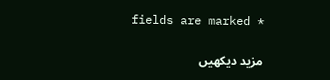fields are marked *

مزید دیکهیں